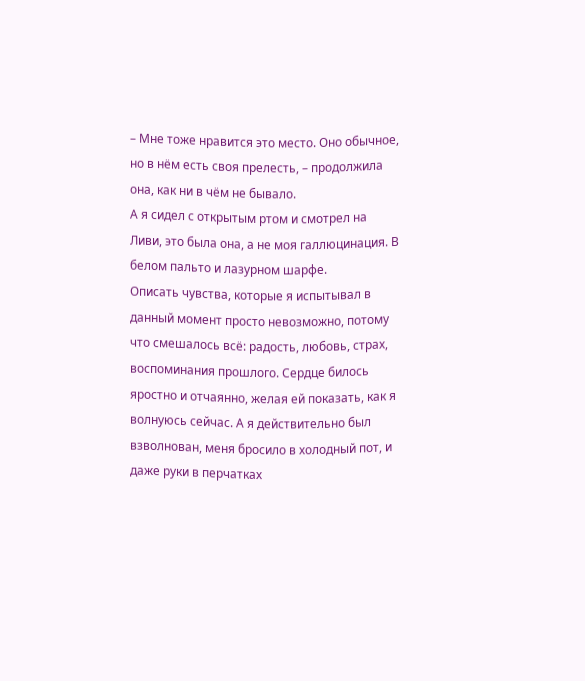– Мне тоже нравится это место. Оно обычное, но в нём есть своя прелесть, – продолжила она, как ни в чём не бывало.
А я сидел с открытым ртом и смотрел на Ливи, это была она, а не моя галлюцинация. В белом пальто и лазурном шарфе.
Описать чувства, которые я испытывал в данный момент просто невозможно, потому что смешалось всё: радость, любовь, страх, воспоминания прошлого. Сердце билось яростно и отчаянно, желая ей показать, как я волнуюсь сейчас. А я действительно был взволнован, меня бросило в холодный пот, и даже руки в перчатках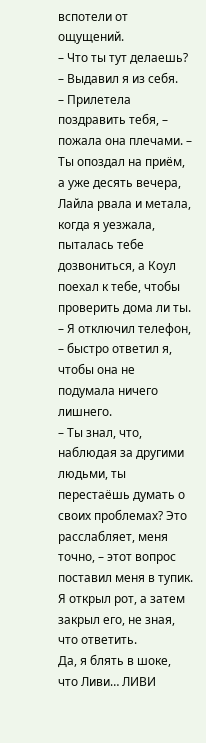вспотели от ощущений.
– Что ты тут делаешь? – Выдавил я из себя.
– Прилетела поздравить тебя, – пожала она плечами. – Ты опоздал на приём, а уже десять вечера, Лайла рвала и метала, когда я уезжала, пыталась тебе дозвониться, а Коул поехал к тебе, чтобы проверить дома ли ты.
– Я отключил телефон, – быстро ответил я, чтобы она не подумала ничего лишнего.
– Ты знал, что, наблюдая за другими людьми, ты перестаёшь думать о своих проблемах? Это расслабляет, меня точно, – этот вопрос поставил меня в тупик. Я открыл рот, а затем закрыл его, не зная, что ответить.
Да, я блять в шоке, что Ливи… ЛИВИ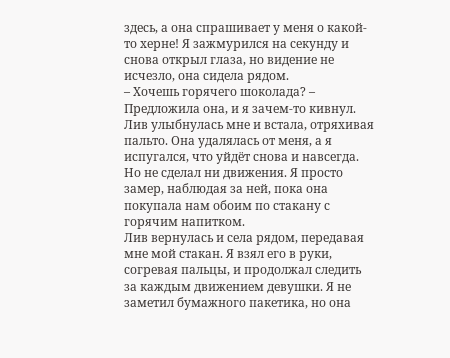здесь, а она спрашивает у меня о какой-то херне! Я зажмурился на секунду и снова открыл глаза, но видение не исчезло, она сидела рядом.
– Хочешь горячего шоколада? – Предложила она, и я зачем-то кивнул. Лив улыбнулась мне и встала, отряхивая пальто. Она удалялась от меня, а я испугался, что уйдёт снова и навсегда. Но не сделал ни движения. Я просто замер, наблюдая за ней, пока она покупала нам обоим по стакану с горячим напитком.
Лив вернулась и села рядом, передавая мне мой стакан. Я взял его в руки, согревая пальцы, и продолжал следить за каждым движением девушки. Я не заметил бумажного пакетика, но она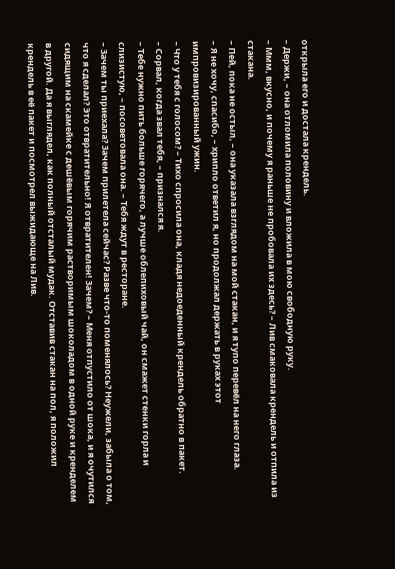открыла его и достала крендель.
– Держи, – она отломила половину и вложила в мою свободную руку.
– Ммм, вкусно, и почему я раньше не пробовала их здесь? – Лив смаковала крендель и отпила из стакана.
– Пей, пока не остыл, – она указала взглядом на мой стакан, и я тупо перевёл на него глаза.
– Я не хочу, спасибо, – хрипло ответил я, но продолжал держать в руках этот импровизированный ужин.
– Что у тебя с голосом? – Тихо спросила она, кладя недоеденный крендель обратно в пакет.
– Сорвал, когда звал тебя, – признался я.
– Тебе нужно пить больше горячего, а лучше облепиховый чай, он смажет стенки горла и слизистую, – посоветовала она. – Тебя ждут в ресторане.
– Зачем ты приехала? Зачем прилетела сейчас? Разве что-то поменялось? Неужели, забыла о том, что я сделал? Это отвратительно! Я отвратителен! Зачем? – Меня отпустило от шока, и я очутился сидящим на скамейке с дешёвым горячим растворимым шоколадом в одной руке и кренделем в другой. Да я выглядел, как полный отсталый мудак. Отставив стакан на пол, я положил крендель в её пакет и посмотрел выжидающе на Лив.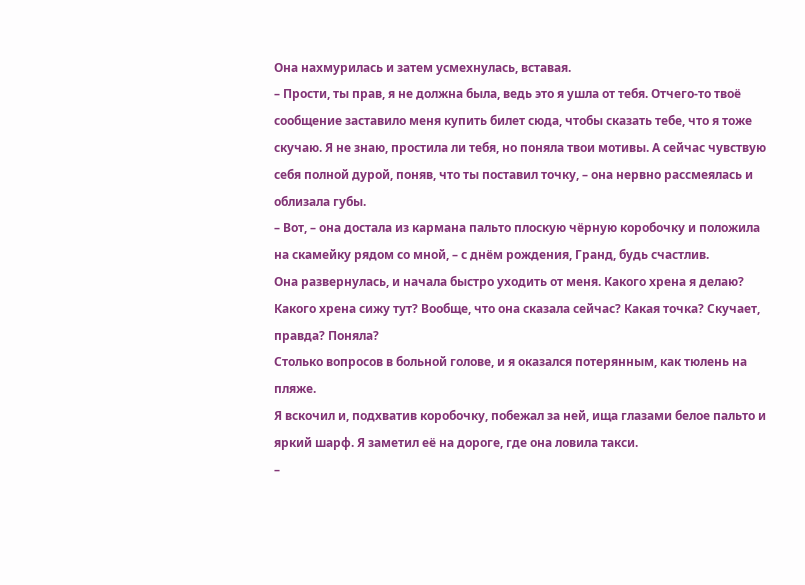Она нахмурилась и затем усмехнулась, вставая.
– Прости, ты прав, я не должна была, ведь это я ушла от тебя. Отчего-то твоё сообщение заставило меня купить билет сюда, чтобы сказать тебе, что я тоже скучаю. Я не знаю, простила ли тебя, но поняла твои мотивы. А сейчас чувствую себя полной дурой, поняв, что ты поставил точку, – она нервно рассмеялась и облизала губы.
– Вот, – она достала из кармана пальто плоскую чёрную коробочку и положила на скамейку рядом со мной, – с днём рождения, Гранд, будь счастлив.
Она развернулась, и начала быстро уходить от меня. Какого хрена я делаю? Какого хрена сижу тут? Вообще, что она сказала сейчас? Какая точка? Скучает, правда? Поняла?
Столько вопросов в больной голове, и я оказался потерянным, как тюлень на пляже.
Я вскочил и, подхватив коробочку, побежал за ней, ища глазами белое пальто и яркий шарф. Я заметил её на дороге, где она ловила такси.
–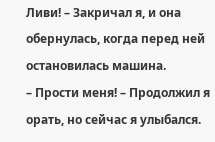Ливи! – Закричал я, и она обернулась, когда перед ней остановилась машина.
– Прости меня! – Продолжил я орать, но сейчас я улыбался.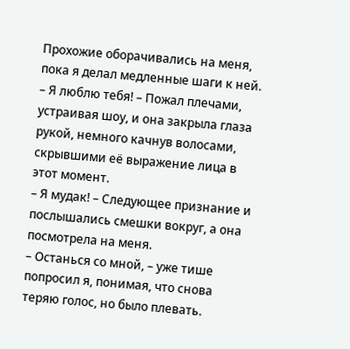Прохожие оборачивались на меня, пока я делал медленные шаги к ней.
– Я люблю тебя! – Пожал плечами, устраивая шоу, и она закрыла глаза рукой, немного качнув волосами, скрывшими её выражение лица в этот момент.
– Я мудак! – Следующее признание и послышались смешки вокруг, а она посмотрела на меня.
– Останься со мной, – уже тише попросил я, понимая, что снова теряю голос, но было плевать.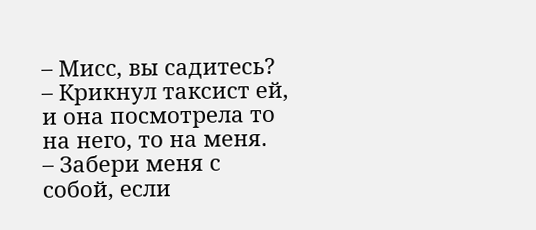– Мисс, вы садитесь? – Крикнул таксист ей, и она посмотрела то на него, то на меня.
– Забери меня с собой, если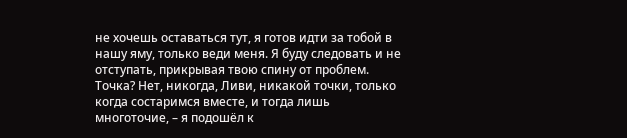не хочешь оставаться тут, я готов идти за тобой в нашу яму, только веди меня. Я буду следовать и не отступать, прикрывая твою спину от проблем. Точка? Нет, никогда, Ливи, никакой точки, только когда состаримся вместе, и тогда лишь многоточие, – я подошёл к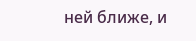ней ближе, и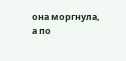она моргнула, а по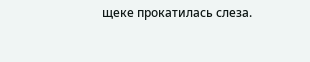щеке прокатилась слеза.